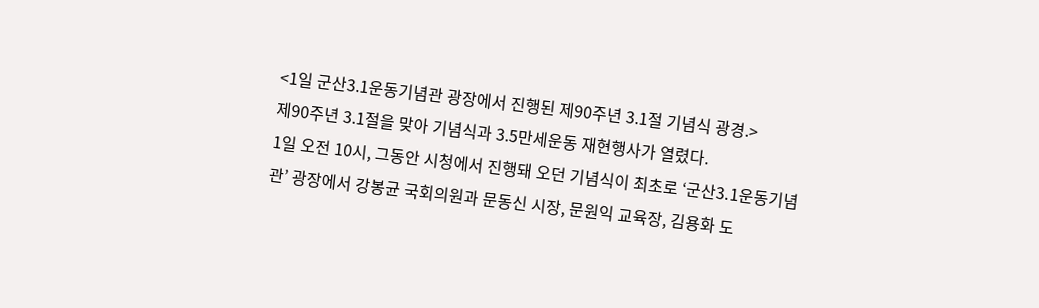<1일 군산3.1운동기념관 광장에서 진행된 제90주년 3.1절 기념식 광경.>
제90주년 3.1절을 맞아 기념식과 3.5만세운동 재현행사가 열렸다.
1일 오전 10시, 그동안 시청에서 진행돼 오던 기념식이 최초로 ‘군산3․1운동기념관’ 광장에서 강봉균 국회의원과 문동신 시장, 문원익 교육장, 김용화 도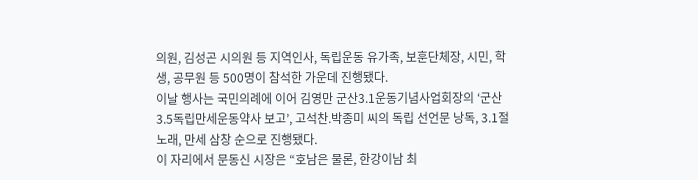의원, 김성곤 시의원 등 지역인사, 독립운동 유가족, 보훈단체장, 시민, 학생, 공무원 등 500명이 참석한 가운데 진행됐다.
이날 행사는 국민의례에 이어 김영만 군산3.1운동기념사업회장의 ‘군산3.5독립만세운동약사 보고’, 고석찬.박종미 씨의 독립 선언문 낭독, 3.1절 노래, 만세 삼창 순으로 진행됐다.
이 자리에서 문동신 시장은 “호남은 물론, 한강이남 최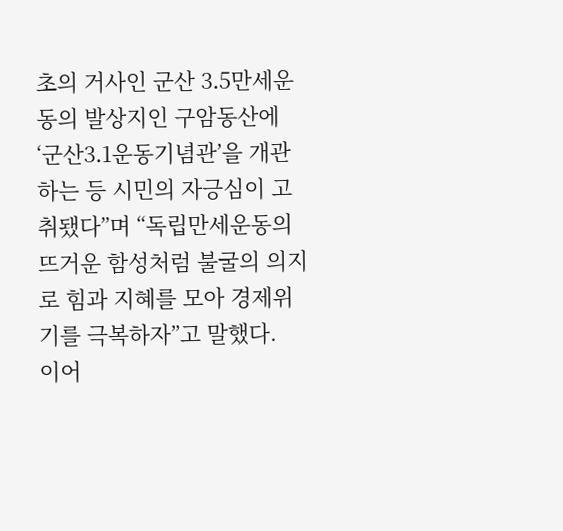초의 거사인 군산 3․5만세운동의 발상지인 구암동산에 ‘군산3․1운동기념관’을 개관하는 등 시민의 자긍심이 고취됐다”며 “독립만세운동의 뜨거운 함성처럼 불굴의 의지로 힘과 지혜를 모아 경제위기를 극복하자”고 말했다.
이어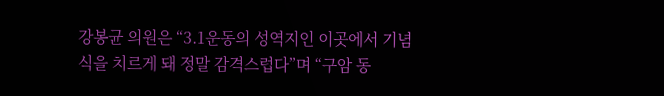강봉균 의원은 “3.1운동의 성역지인 이곳에서 기념식을 치르게 돼 정말 감격스럽다”며 “구암 동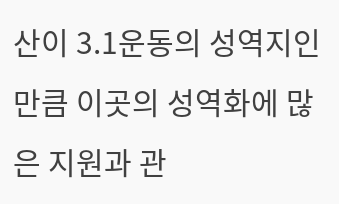산이 3.1운동의 성역지인 만큼 이곳의 성역화에 많은 지원과 관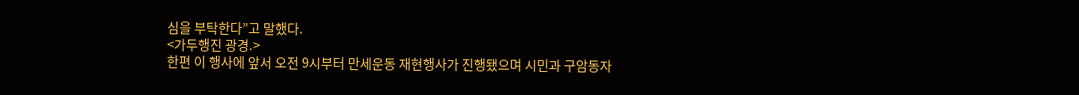심을 부탁한다”고 말했다.
<가두행진 광경.>
한편 이 행사에 앞서 오전 9시부터 만세운동 재현행사가 진행됐으며 시민과 구암동자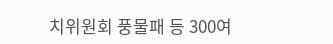치위원회 풍물패 등 300여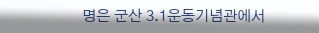명은 군산 3․1운동기념관에서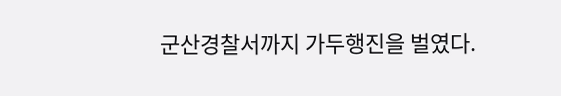군산경찰서까지 가두행진을 벌였다.